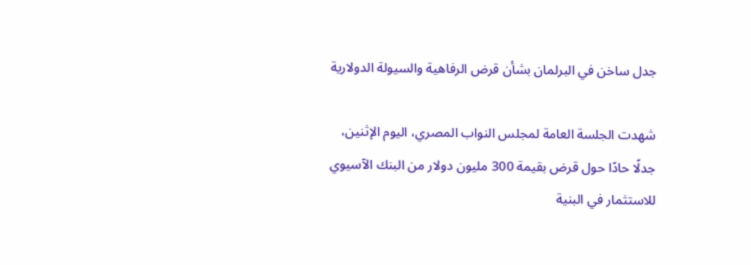جدل ساخن في البرلمان بشأن قرض الرفاهية والسيولة الدولارية

شهدت الجلسة العامة لمجلس النواب المصري، اليوم الإثنين، جدلًا حادًا حول قرض بقيمة 300 مليون دولار من البنك الآسيوي للاستثمار في البنية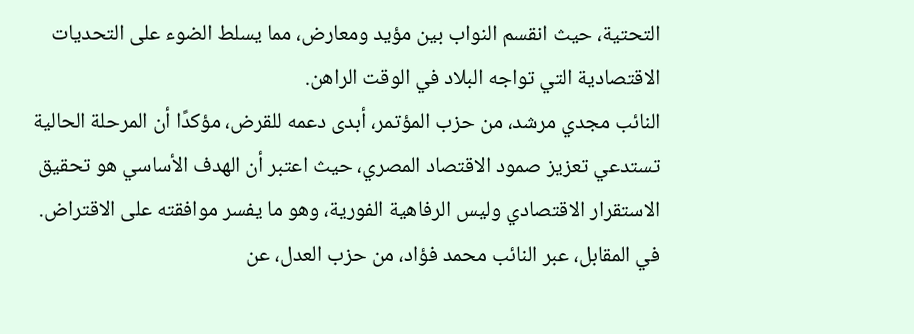التحتية، حيث انقسم النواب بين مؤيد ومعارض، مما يسلط الضوء على التحديات الاقتصادية التي تواجه البلاد في الوقت الراهن.
النائب مجدي مرشد، من حزب المؤتمر، أبدى دعمه للقرض، مؤكدًا أن المرحلة الحالية تستدعي تعزيز صمود الاقتصاد المصري، حيث اعتبر أن الهدف الأساسي هو تحقيق الاستقرار الاقتصادي وليس الرفاهية الفورية، وهو ما يفسر موافقته على الاقتراض.
في المقابل، عبر النائب محمد فؤاد، من حزب العدل، عن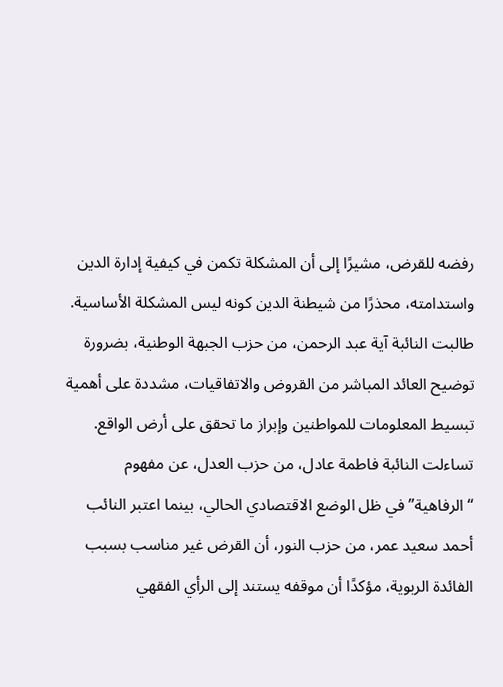رفضه للقرض، مشيرًا إلى أن المشكلة تكمن في كيفية إدارة الدين واستدامته، محذرًا من شيطنة الدين كونه ليس المشكلة الأساسية.
طالبت النائبة آية عبد الرحمن، من حزب الجبهة الوطنية، بضرورة توضيح العائد المباشر من القروض والاتفاقيات، مشددة على أهمية تبسيط المعلومات للمواطنين وإبراز ما تحقق على أرض الواقع.
تساءلت النائبة فاطمة عادل، من حزب العدل، عن مفهوم “الرفاهية” في ظل الوضع الاقتصادي الحالي، بينما اعتبر النائب أحمد سعيد عمر، من حزب النور، أن القرض غير مناسب بسبب الفائدة الربوية، مؤكدًا أن موقفه يستند إلى الرأي الفقهي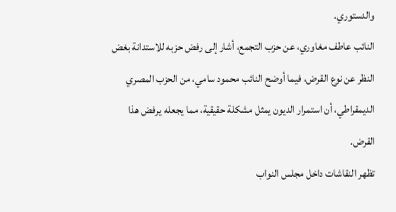والدستوري.
النائب عاطف مغاوري، عن حزب التجمع، أشار إلى رفض حزبه للاستدانة بغض النظر عن نوع القرض، فيما أوضح النائب محمود سامي، من الحزب المصري الديمقراطي، أن استمرار الديون يمثل مشكلة حقيقية، مما يجعله يرفض هذا القرض.
تظهر النقاشات داخل مجلس النواب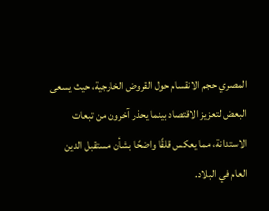المصري حجم الانقسام حول القروض الخارجية، حيث يسعى البعض لتعزيز الاقتصاد بينما يحذر آخرون من تبعات الاستدانة، مما يعكس قلقًا واضحًا بشأن مستقبل الدين العام في البلاد.